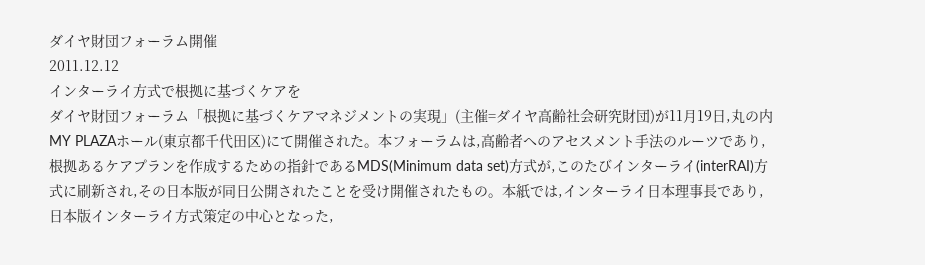ダイヤ財団フォーラム開催
2011.12.12
インターライ方式で根拠に基づくケアを
ダイヤ財団フォーラム「根拠に基づくケアマネジメントの実現」(主催=ダイヤ高齢社会研究財団)が11月19日,丸の内MY PLAZAホール(東京都千代田区)にて開催された。本フォーラムは,高齢者へのアセスメント手法のルーツであり,根拠あるケアプランを作成するための指針であるMDS(Minimum data set)方式が,このたびインターライ(interRAI)方式に刷新され,その日本版が同日公開されたことを受け開催されたもの。本紙では,インターライ日本理事長であり,日本版インターライ方式策定の中心となった,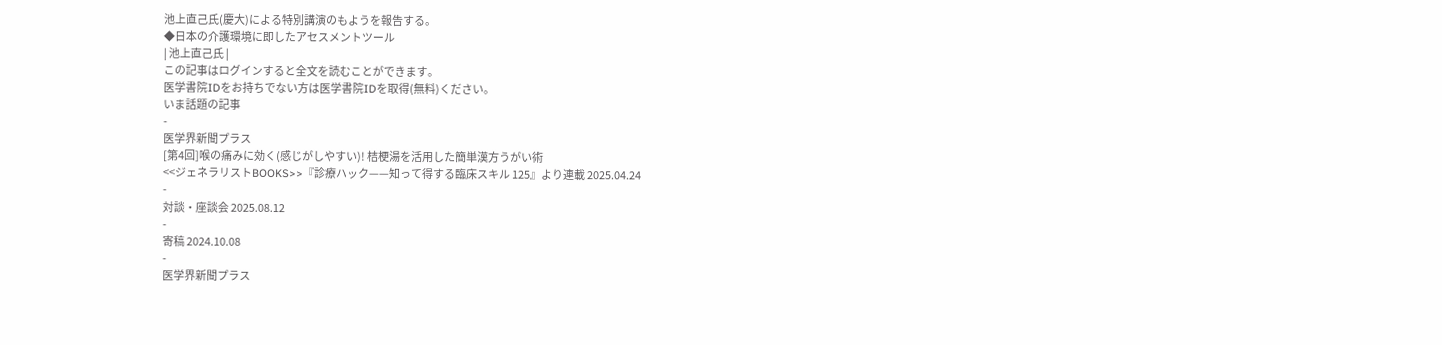池上直己氏(慶大)による特別講演のもようを報告する。
◆日本の介護環境に即したアセスメントツール
| 池上直己氏 |
この記事はログインすると全文を読むことができます。
医学書院IDをお持ちでない方は医学書院IDを取得(無料)ください。
いま話題の記事
-
医学界新聞プラス
[第4回]喉の痛みに効く(感じがしやすい)! 桔梗湯を活用した簡単漢方うがい術
<<ジェネラリストBOOKS>>『診療ハック——知って得する臨床スキル 125』より連載 2025.04.24
-
対談・座談会 2025.08.12
-
寄稿 2024.10.08
-
医学界新聞プラス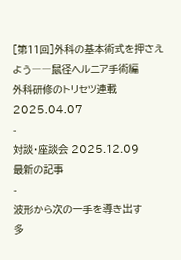[第11回]外科の基本術式を押さえよう――鼠径ヘルニア手術編
外科研修のトリセツ連載 2025.04.07
-
対談・座談会 2025.12.09
最新の記事
-
波形から次の一手を導き出す
多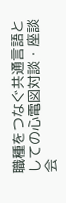職種をつなぐ共通言語としての心電図対談・座談会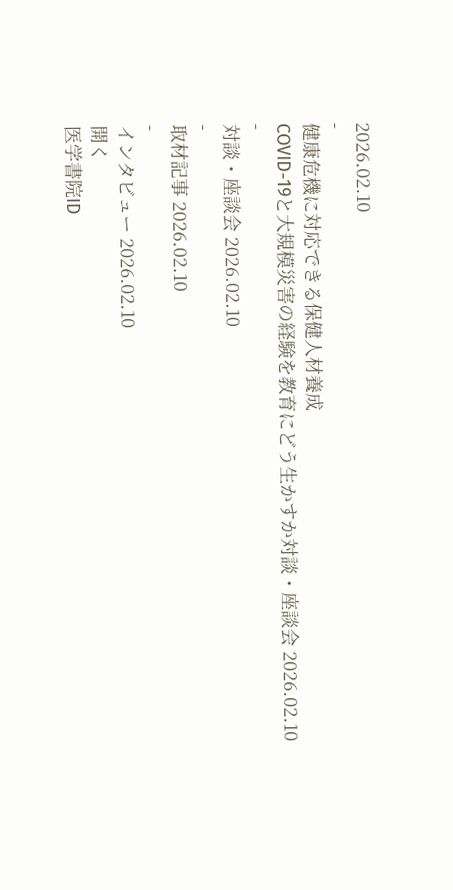2026.02.10
-
健康危機に対応できる保健人材養成
COVID-19と大規模災害の経験を教育にどう生かすか対談・座談会 2026.02.10
-
対談・座談会 2026.02.10
-
取材記事 2026.02.10
-
インタビュー 2026.02.10
開く
医学書院ID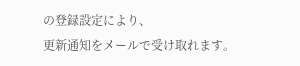の登録設定により、
更新通知をメールで受け取れます。